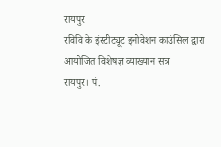रायपुर
रविवि के इंस्टीट्यूट इनोवेशन काउंसिल द्वारा आयोजित विशेषज्ञ व्याख्यान सत्र
रायपुर। पं.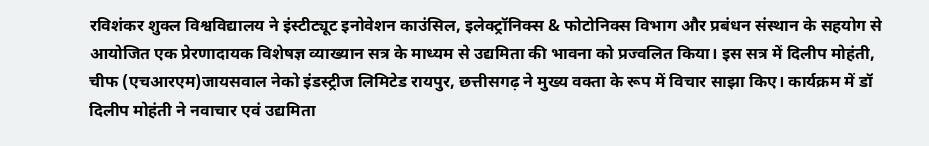रविशंकर शुक्ल विश्वविद्यालय ने इंस्टीट्यूट इनोवेशन काउंसिल, इलेक्ट्रॉनिक्स & फोटोनिक्स विभाग और प्रबंधन संस्थान के सहयोग से आयोजित एक प्रेरणादायक विशेषज्ञ व्याख्यान सत्र के माध्यम से उद्यमिता की भावना को प्रज्वलित किया। इस सत्र में दिलीप मोहंती, चीफ (एचआरएम)जायसवाल नेको इंडस्ट्रीज लिमिटेड रायपुर, छत्तीसगढ़ ने मुख्य वक्ता के रूप में विचार साझा किए। कार्यक्रम में डॉ दिलीप मोहंती ने नवाचार एवं उद्यमिता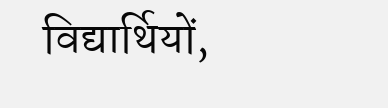विद्यार्थियों,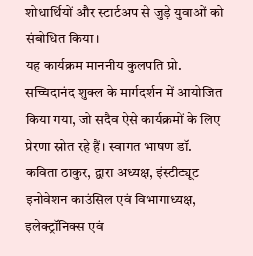शोधार्थियों और स्टार्टअप से जुड़े युवाओं को संबोधित किया।
यह कार्यक्रम माननीय कुलपति प्रो. सच्चिदानंद शुक्ल के मार्गदर्शन में आयोजित किया गया, जो सदैव ऐसे कार्यक्रमों के लिए प्रेरणा स्रोत रहे हैं। स्वागत भाषण डॉ. कविता ठाकुर, द्वारा अध्यक्ष, इंस्टीट्यूट इनोवेशन काउंसिल एवं विभागाध्यक्ष, इलेक्ट्रॉनिक्स एवं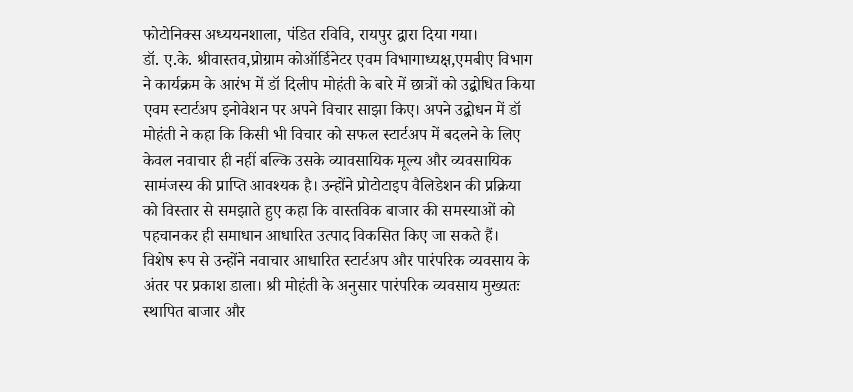फोटोनिक्स अध्ययनशाला, पंडित रविवि, रायपुर द्वारा दिया गया।
डॉ. ए.के. श्रीवास्तव,प्रोग्राम कोऑर्डिनेटर एवम विभागाध्यक्ष,एमबीए विभाग ने कार्यक्रम के आरंभ में डॉ दिलीप मोहंती के बारे में छात्रों को उद्बोधित किया एवम स्टार्टअप इनोवेशन पर अपने विचार साझा किए। अपने उद्बोधन में डॉ मोहंती ने कहा कि किसी भी विचार को सफल स्टार्टअप में बदलने के लिए केवल नवाचार ही नहीं बल्कि उसके व्यावसायिक मूल्य और व्यवसायिक सामंजस्य की प्राप्ति आवश्यक है। उन्होंने प्रोटोटाइप वैलिडेशन की प्रक्रिया को विस्तार से समझाते हुए कहा कि वास्तविक बाजार की समस्याओं को पहचानकर ही समाधान आधारित उत्पाद विकसित किए जा सकते हैं।
विशेष रूप से उन्होंने नवाचार आधारित स्टार्टअप और पारंपरिक व्यवसाय के अंतर पर प्रकाश डाला। श्री मोहंती के अनुसार पारंपरिक व्यवसाय मुख्यतः स्थापित बाजार और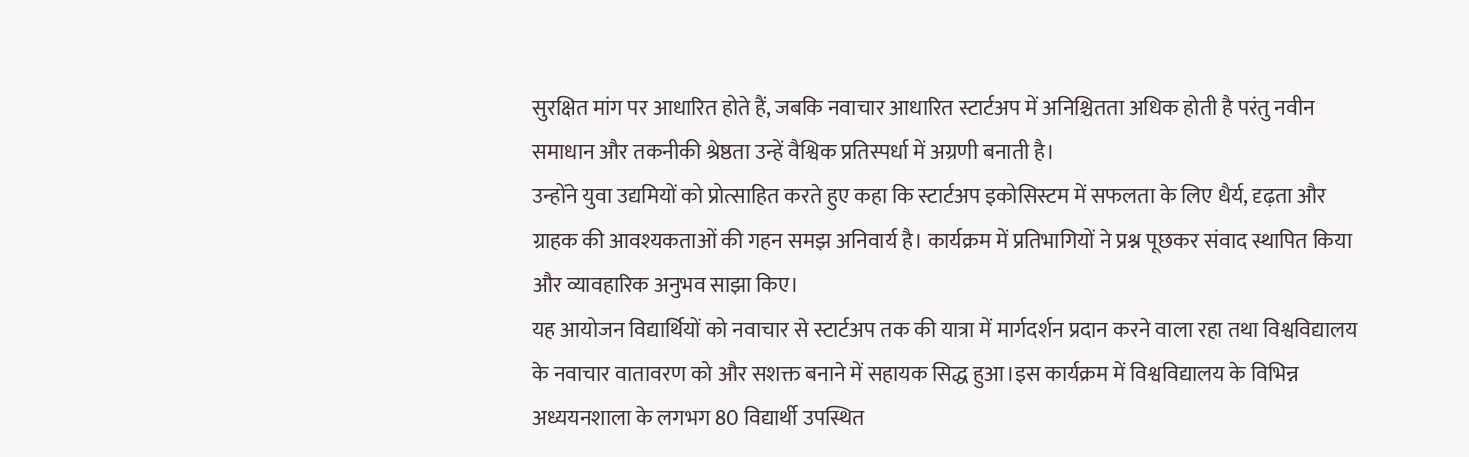सुरक्षित मांग पर आधारित होते हैं, जबकि नवाचार आधारित स्टार्टअप में अनिश्चितता अधिक होती है परंतु नवीन समाधान और तकनीकी श्रेष्ठता उन्हें वैश्विक प्रतिस्पर्धा में अग्रणी बनाती है।
उन्होंने युवा उद्यमियों को प्रोत्साहित करते हुए कहा कि स्टार्टअप इकोसिस्टम में सफलता के लिए धैर्य, दृढ़ता और ग्राहक की आवश्यकताओं की गहन समझ अनिवार्य है। कार्यक्रम में प्रतिभागियों ने प्रश्न पूछकर संवाद स्थापित किया और व्यावहारिक अनुभव साझा किए।
यह आयोजन विद्यार्थियों को नवाचार से स्टार्टअप तक की यात्रा में मार्गदर्शन प्रदान करने वाला रहा तथा विश्वविद्यालय के नवाचार वातावरण को और सशक्त बनाने में सहायक सिद्ध हुआ।इस कार्यक्रम में विश्वविद्यालय के विभिन्न अध्ययनशाला के लगभग 80 विद्यार्थी उपस्थित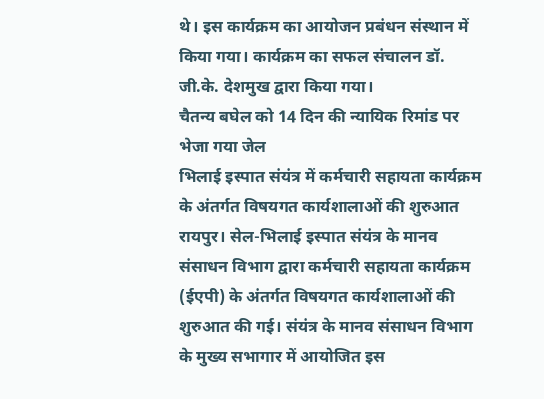थे। इस कार्यक्रम का आयोजन प्रबंधन संस्थान में किया गया। कार्यक्रम का सफल संचालन डॉ. जी.के. देशमुख द्वारा किया गया।
चैतन्य बघेल को 14 दिन की न्यायिक रिमांड पर भेजा गया जेल
भिलाई इस्पात संयंत्र में कर्मचारी सहायता कार्यक्रम के अंतर्गत विषयगत कार्यशालाओं की शुरुआत
रायपुर। सेल-भिलाई इस्पात संयंत्र के मानव संसाधन विभाग द्वारा कर्मचारी सहायता कार्यक्रम (ईएपी) के अंतर्गत विषयगत कार्यशालाओं की शुरुआत की गई। संयंत्र के मानव संसाधन विभाग के मुख्य सभागार में आयोजित इस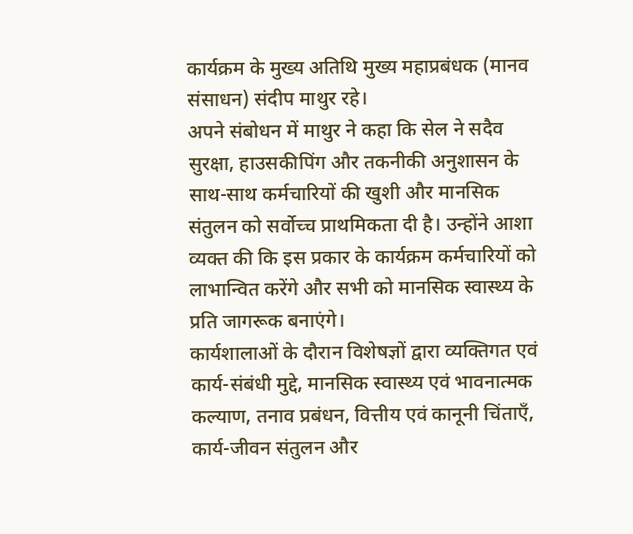कार्यक्रम के मुख्य अतिथि मुख्य महाप्रबंधक (मानव संसाधन) संदीप माथुर रहे।
अपने संबोधन में माथुर ने कहा कि सेल ने सदैव सुरक्षा, हाउसकीपिंग और तकनीकी अनुशासन के साथ-साथ कर्मचारियों की खुशी और मानसिक संतुलन को सर्वोच्च प्राथमिकता दी है। उन्होंने आशा व्यक्त की कि इस प्रकार के कार्यक्रम कर्मचारियों को लाभान्वित करेंगे और सभी को मानसिक स्वास्थ्य के प्रति जागरूक बनाएंगे।
कार्यशालाओं के दौरान विशेषज्ञों द्वारा व्यक्तिगत एवं कार्य-संबंधी मुद्दे, मानसिक स्वास्थ्य एवं भावनात्मक कल्याण, तनाव प्रबंधन, वित्तीय एवं कानूनी चिंताएँ, कार्य-जीवन संतुलन और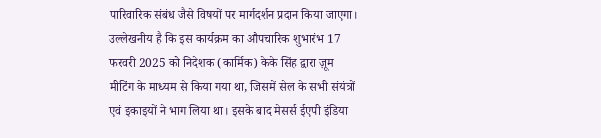पारिवारिक संबंध जैसे विषयों पर मार्गदर्शन प्रदान किया जाएगा। उल्लेखनीय है कि इस कार्यक्रम का औपचारिक शुभारंभ 17 फरवरी 2025 को निदेशक (कार्मिक) केके सिंह द्वारा ज़ूम मीटिंग के माध्यम से किया गया था, जिसमें सेल के सभी संयंत्रों एवं इकाइयों ने भाग लिया था। इसके बाद मेसर्स ईएपी इंडिया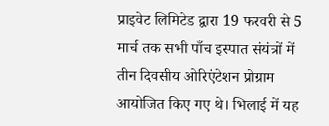प्राइवेट लिमिटेड द्वारा 19 फरवरी से 5 मार्च तक सभी पाँच इस्पात संयंत्रों में तीन दिवसीय ओरिएंटेशन प्रोग्राम आयोजित किए गए थे। भिलाई में यह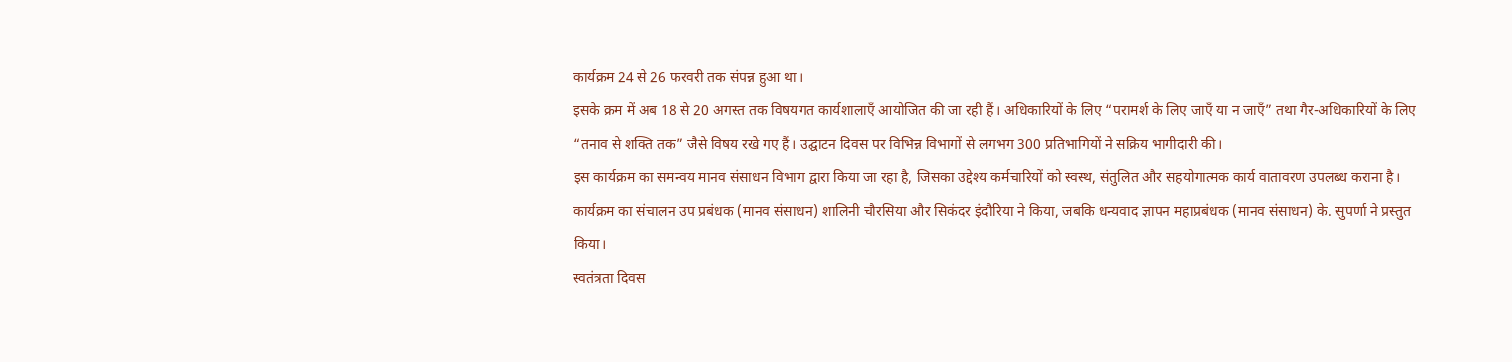कार्यक्रम 24 से 26 फरवरी तक संपन्न हुआ था।
इसके क्रम में अब 18 से 20 अगस्त तक विषयगत कार्यशालाएँ आयोजित की जा रही हैं। अधिकारियों के लिए “परामर्श के लिए जाएँ या न जाएँ” तथा गैर-अधिकारियों के लिए “तनाव से शक्ति तक” जैसे विषय रखे गए हैं। उद्घाटन दिवस पर विभिन्न विभागों से लगभग 300 प्रतिभागियों ने सक्रिय भागीदारी की।
इस कार्यक्रम का समन्वय मानव संसाधन विभाग द्वारा किया जा रहा है, जिसका उद्देश्य कर्मचारियों को स्वस्थ, संतुलित और सहयोगात्मक कार्य वातावरण उपलब्ध कराना है। कार्यक्रम का संचालन उप प्रबंधक (मानव संसाधन) शालिनी चौरसिया और सिकंदर इंदौरिया ने किया, जबकि धन्यवाद ज्ञापन महाप्रबंधक (मानव संसाधन) के. सुपर्णा ने प्रस्तुत किया।
स्वतंत्रता दिवस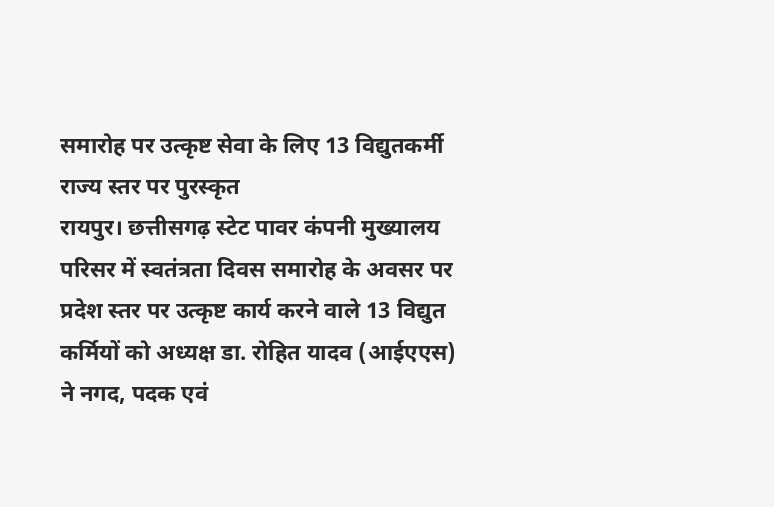समारोह पर उत्कृष्ट सेवा के लिए 13 विद्युतकर्मी राज्य स्तर पर पुरस्कृत
रायपुर। छत्तीसगढ़ स्टेट पावर कंपनी मुख्यालय परिसर में स्वतंत्रता दिवस समारोह के अवसर पर प्रदेश स्तर पर उत्कृष्ट कार्य करने वाले 13 विद्युत कर्मियों को अध्यक्ष डा. रोहित यादव (आईएएस) ने नगद, पदक एवं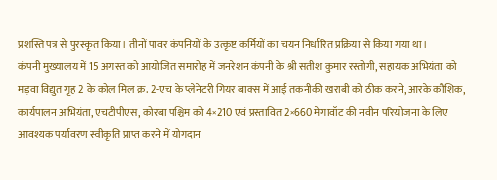प्रशस्ति पत्र से पुरस्कृत किया। तीनों पावर कंपनियों के उत्कृष्ट कर्मियों का चयन निर्धारित प्रक्रिया से किया गया था।
कंपनी मुख्यालय में 15 अगस्त को आयोजित समारोह में जनरेशन कंपनी के श्री सतीश कुमार रस्तोगी, सहायक अभियंता को मड़वा विद्युत गृह 2 के कोल मिल क्र. 2-एच के प्लेनेटरी गियर बाक्स में आई तकनीकी खराबी को ठीक करने, आरके कौशिक, कार्यपालन अभियंता, एचटीपीएस, कोरबा पश्चिम को 4×210 एवं प्रस्तावित 2×660 मेगावॉट की नवीन परियोजना के लिए आवश्यक पर्यावरण स्वीकृति प्राप्त करने में योगदान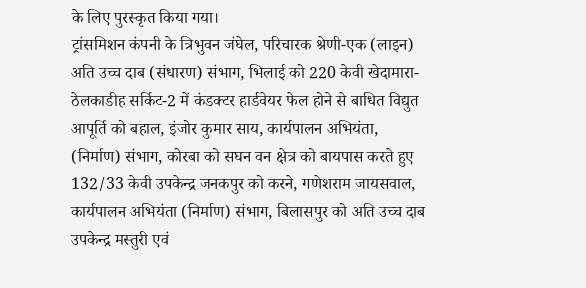के लिए पुरस्कृत किया गया।
ट्रांसमिशन कंपनी के त्रिभुवन जंघेल, परिचारक श्रेणी-एक (लाइन) अति उच्च दाब (संधारण) संभाग, भिलाई को 220 केवी खेदामारा-ठेलकाडीह सर्किट-2 में कंडक्टर हार्डवेयर फेल होने से बाधित विद्युत आपूर्ति को बहाल, इंजोर कुमार साय, कार्यपालन अभियंता, (निर्माण) संभाग, कोरबा को सघन वन क्षेत्र को बायपास करते हुए 132/33 केवी उपकेन्द्र जनकपुर को करने, गणेशराम जायसवाल, कार्यपालन अभियंता (निर्माण) संभाग, बिलासपुर को अति उच्च दाब उपकेन्द्र मस्तुरी एवं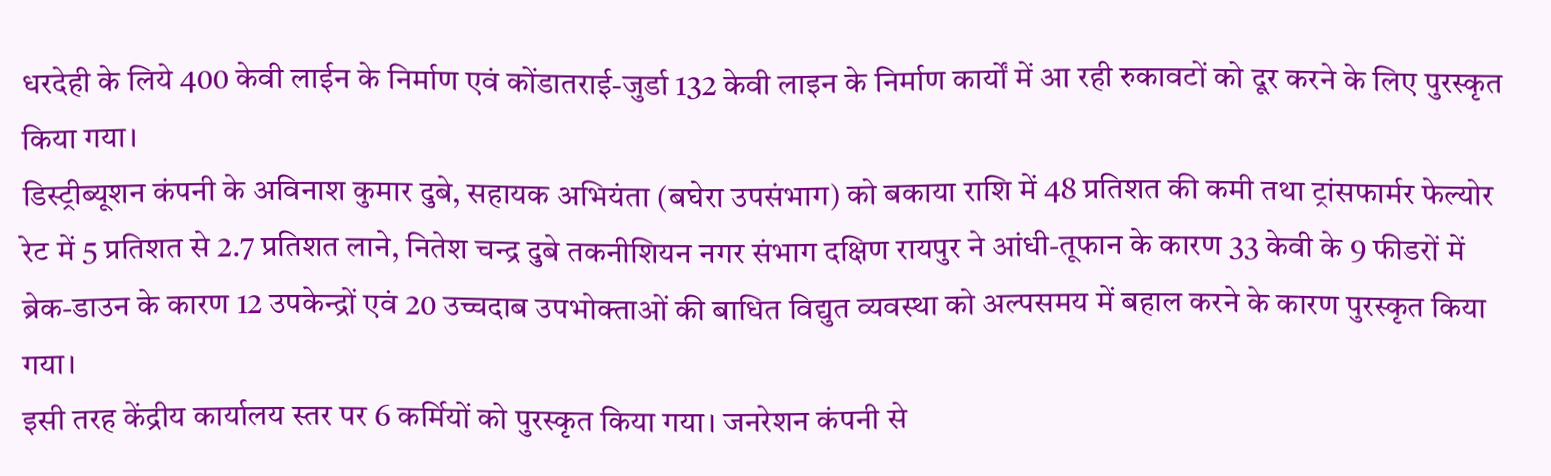धरदेही के लिये 400 केवी लाईन के निर्माण एवं कोंडातराई-जुर्डा 132 केवी लाइन के निर्माण कार्यों में आ रही रुकावटों को दूर करने के लिए पुरस्कृत किया गया।
डिस्ट्रीब्यूशन कंपनी के अविनाश कुमार दुबे, सहायक अभियंता (बघेरा उपसंभाग) को बकाया राशि में 48 प्रतिशत की कमी तथा ट्रांसफार्मर फेल्योर रेट में 5 प्रतिशत से 2.7 प्रतिशत लाने, नितेश चन्द्र दुबे तकनीशियन नगर संभाग दक्षिण रायपुर ने आंधी-तूफान के कारण 33 केवी के 9 फीडरों में ब्रेक-डाउन के कारण 12 उपकेन्द्रों एवं 20 उच्चदाब उपभोक्ताओं की बाधित विद्युत व्यवस्था को अल्पसमय में बहाल करने के कारण पुरस्कृत किया गया।
इसी तरह केंद्रीय कार्यालय स्तर पर 6 कर्मियों को पुरस्कृत किया गया। जनरेशन कंपनी से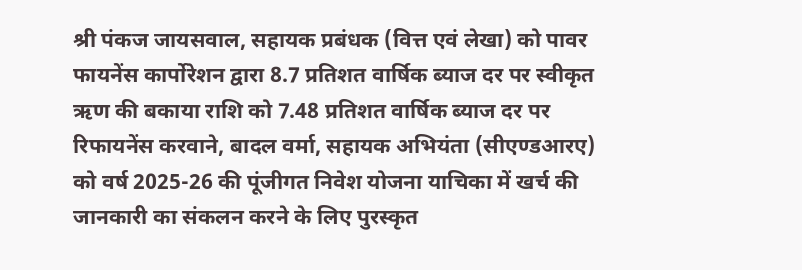श्री पंकज जायसवाल, सहायक प्रबंधक (वित्त एवं लेखा) को पावर फायनेंस कार्पोरेशन द्वारा 8.7 प्रतिशत वार्षिक ब्याज दर पर स्वीकृत ऋण की बकाया राशि को 7.48 प्रतिशत वार्षिक ब्याज दर पर रिफायनेंस करवाने, बादल वर्मा, सहायक अभियंता (सीएण्डआरए) को वर्ष 2025-26 की पूंजीगत निवेश योजना याचिका में खर्च की जानकारी का संकलन करने के लिए पुरस्कृत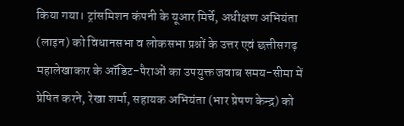किया गया। ट्रांसमिशन कंपनी के यूआर मिर्चे, अधीक्षण अभियंता (लाइन) को विधानसभा व लोकसभा प्रश्नों के उत्तर एवं छत्तीसगढ़ महालेखाकार के ऑडिट-पैराओं का उपयुक्त जवाब समय-सीमा में प्रेषित करने, रेखा शर्मा, सहायक अभियंता (भार प्रेषण केन्द्र) को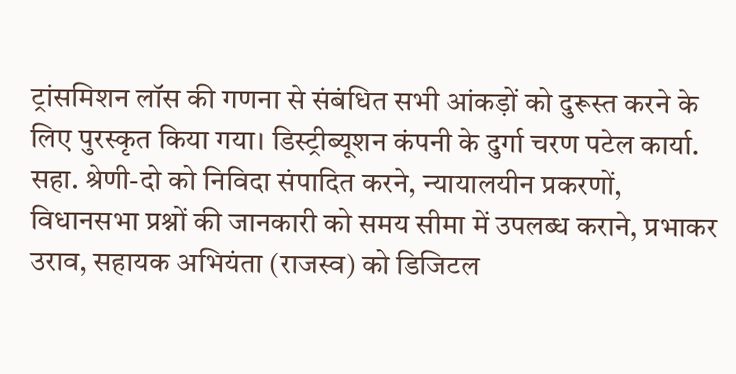ट्रांसमिशन लॉस की गणना से संबंधित सभी आंकड़ों को दुरूस्त करने के लिए पुरस्कृत किया गया। डिस्ट्रीब्यूशन कंपनी के दुर्गा चरण पटेल कार्या. सहा. श्रेणी-दो को निविदा संपादित करने, न्यायालयीन प्रकरणों, विधानसभा प्रश्नों की जानकारी को समय सीमा में उपलब्ध कराने, प्रभाकर उराव, सहायक अभियंता (राजस्व) को डिजिटल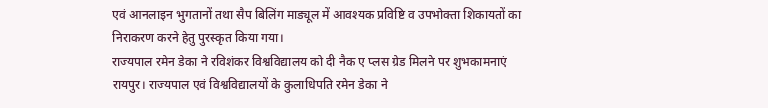एवं आनलाइन भुगतानों तथा सैप बिलिंग माड्यूल में आवश्यक प्रविष्टि व उपभोक्ता शिकायतों का निराकरण करने हेतु पुरस्कृत किया गया।
राज्यपाल रमेन डेका ने रविशंकर विश्वविद्यालय को दी नैक ए प्लस ग्रेड मिलने पर शुभकामनाएं
रायपुर। राज्यपाल एवं विश्वविद्यालयों के कुलाधिपति रमेन डेका ने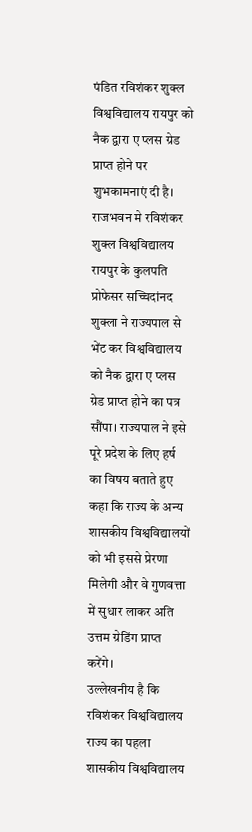पंडित रविशंकर शुक्ल विश्वविद्यालय रायपुर को नैक द्वारा ए प्लस ग्रेड प्राप्त होने पर शुभकामनाएं दी है। राजभवन मे रविशंकर शुक्ल विश्वविद्यालय रायपुर के कुलपति प्रोफेसर सच्चिदांनद शुक्ला ने राज्यपाल से भेंट कर विश्वविद्यालय को नैक द्वारा ए प्लस ग्रेड प्राप्त होने का पत्र सौंपा। राज्यपाल ने इसे पूरे प्रदेश के लिए हर्ष का विषय बताते हुए कहा कि राज्य के अन्य शासकीय विश्वविद्यालयों को भी इससे प्रेरणा मिलेगी और वे गुणवत्ता में सुधार लाकर अति उत्तम ग्रेडिंग प्राप्त करेंगे।
उल्लेखनीय है कि रविशंकर विश्वविद्यालय राज्य का पहला शासकीय विश्वविद्यालय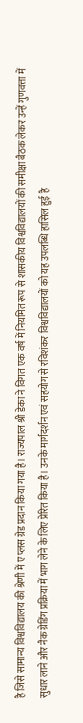है जिसे सामान्य विश्वविद्यालय की श्रेणी में ए प्लस ग्रेड प्रदान किया गया है। राज्यपाल श्री डेका ने विगत एक वर्ष में नियमित रूप से शासकीय विश्वविद्यालयों की समीक्षा बैठक लेकर उन्हें गुणवत्ता में सुधार लाने और नैक ग्रेडिंग प्रक्रिया में भाग लेने के लिए प्रेरित किया है। उनके मार्गदर्शन एवं सहयोग से रविशंकर विश्वविद्यालयों को यह उपलब्धि हासिल हुई है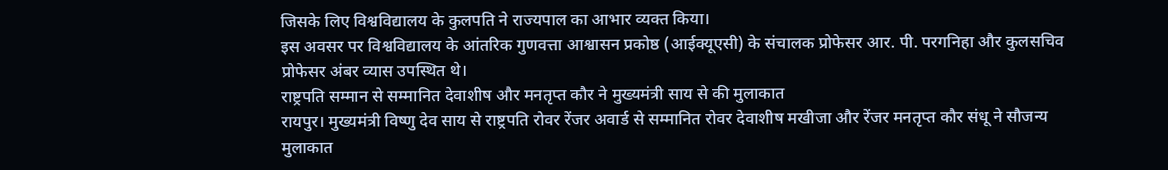जिसके लिए विश्वविद्यालय के कुलपति ने राज्यपाल का आभार व्यक्त किया।
इस अवसर पर विश्वविद्यालय के आंतरिक गुणवत्ता आश्वासन प्रकोष्ठ (आईक्यूएसी) के संचालक प्रोफेसर आर. पी. परगनिहा और कुलसचिव प्रोफेसर अंबर व्यास उपस्थित थे।
राष्ट्रपति सम्मान से सम्मानित देवाशीष और मनतृप्त कौर ने मुख्यमंत्री साय से की मुलाकात
रायपुर। मुख्यमंत्री विष्णु देव साय से राष्ट्रपति रोवर रेंजर अवार्ड से सम्मानित रोवर देवाशीष मखीजा और रेंजर मनतृप्त कौर संधू ने सौजन्य मुलाकात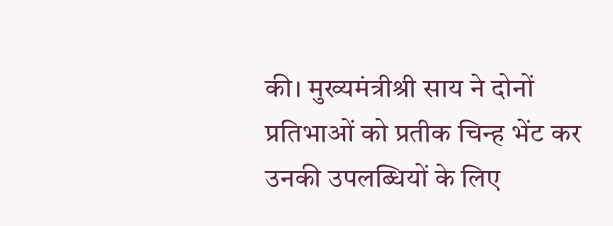की। मुख्यमंत्रीश्री साय ने दोनों प्रतिभाओं को प्रतीक चिन्ह भेंट कर उनकी उपलब्धियों के लिए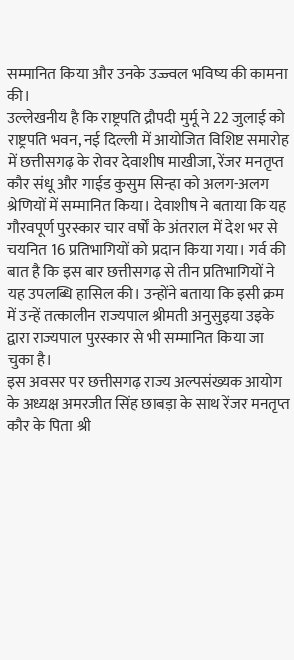सम्मानित किया और उनके उज्ज्वल भविष्य की कामना की।
उल्लेखनीय है कि राष्ट्रपति द्रौपदी मुर्मू ने 22 जुलाई को राष्ट्रपति भवन, नई दिल्ली में आयोजित विशिष्ट समारोह में छत्तीसगढ़ के रोवर देवाशीष माखीजा, रेंजर मनतृप्त कौर संधू और गाईड कुसुम सिन्हा को अलग-अलग श्रेणियों में सम्मानित किया। देवाशीष ने बताया कि यह गौरवपूर्ण पुरस्कार चार वर्षों के अंतराल में देश भर से चयनित 16 प्रतिभागियों को प्रदान किया गया। गर्व की बात है कि इस बार छत्तीसगढ़ से तीन प्रतिभागियों ने यह उपलब्धि हासिल की। उन्होंने बताया कि इसी क्रम में उन्हें तत्कालीन राज्यपाल श्रीमती अनुसुइया उइके द्वारा राज्यपाल पुरस्कार से भी सम्मानित किया जा चुका है।
इस अवसर पर छत्तीसगढ़ राज्य अल्पसंख्यक आयोग के अध्यक्ष अमरजीत सिंह छाबड़ा के साथ रेंजर मनतृप्त कौर के पिता श्री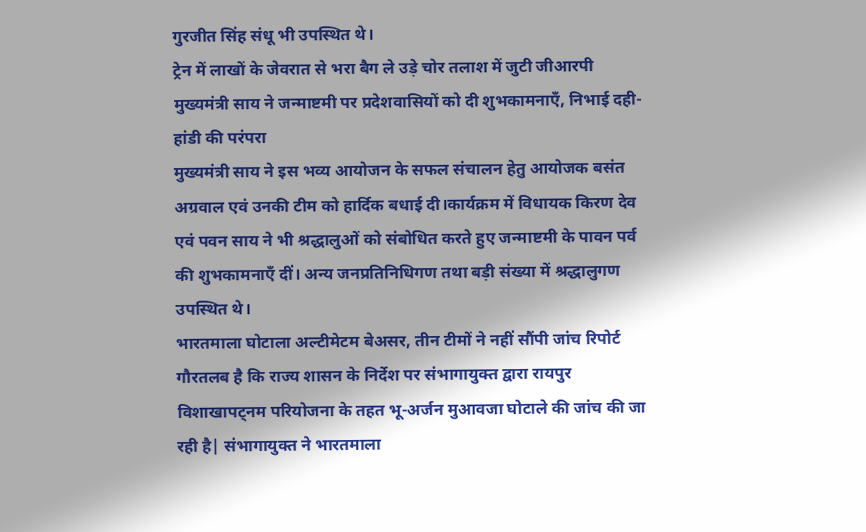गुरजीत सिंह संधू भी उपस्थित थे।
ट्रेन में लाखों के जेवरात से भरा बैग ले उड़े चोर तलाश में जुटी जीआरपी
मुख्यमंत्री साय ने जन्माष्टमी पर प्रदेशवासियों को दी शुभकामनाएँ, निभाई दही-हांडी की परंपरा
मुख्यमंत्री साय ने इस भव्य आयोजन के सफल संचालन हेतु आयोजक बसंत अग्रवाल एवं उनकी टीम को हार्दिक बधाई दी।कार्यक्रम में विधायक किरण देव एवं पवन साय ने भी श्रद्धालुओं को संबोधित करते हुए जन्माष्टमी के पावन पर्व की शुभकामनाएँ दीं। अन्य जनप्रतिनिधिगण तथा बड़ी संख्या में श्रद्धालुगण उपस्थित थे।
भारतमाला घोटाला अल्टीमेटम बेअसर, तीन टीमों ने नहीं सौंपी जांच रिपोर्ट
गौरतलब है कि राज्य शासन के निर्देश पर संभागायुक्त द्वारा रायपुर विशाखापट्नम परियोजना के तहत भू-अर्जन मुआवजा घोटाले की जांच की जा रही है| संभागायुक्त ने भारतमाला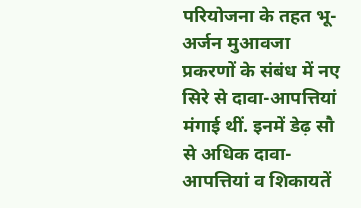परियोजना के तहत भू-अर्जन मुआवजा प्रकरणों के संबंध में नए सिरे से दावा-आपत्तियां मंगाई थीं. इनमें डेढ़ सौ से अधिक दावा-आपत्तियां व शिकायतें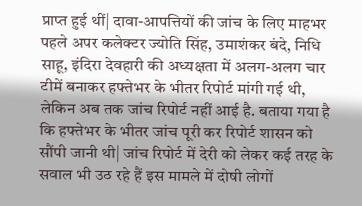प्राप्त हुई थीं| दावा-आपत्तियों की जांच के लिए माहभर पहले अपर कलेक्टर ज्योति सिंह, उमाशंकर बंदे, निधि साहू, इंदिरा देवहारी की अध्यक्षता में अलग-अलग चार टीमें बनाकर हफ्तेभर के भीतर रिपोर्ट मांगी गई थी, लेकिन अब तक जांच रिपोर्ट नहीं आई है. बताया गया है कि हफ्तेभर के भीतर जांच पूरी कर रिपोर्ट शासन को सौंपी जानी थी| जांच रिपोर्ट में देरी को लेकर कई तरह के सवाल भी उठ रहे हैं इस मामले में दोषी लोगों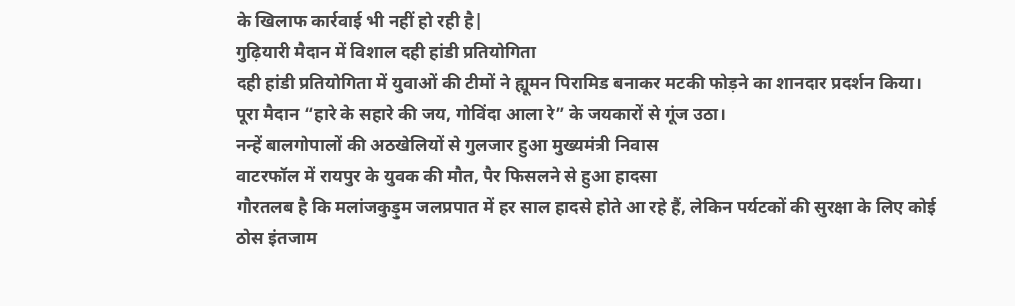के खिलाफ कार्रवाई भी नहीं हो रही है|
गुढ़ियारी मैदान में विशाल दही हांडी प्रतियोगिता
दही हांडी प्रतियोगिता में युवाओं की टीमों ने ह्यूमन पिरामिड बनाकर मटकी फोड़ने का शानदार प्रदर्शन किया। पूरा मैदान “हारे के सहारे की जय, गोविंदा आला रे” के जयकारों से गूंज उठा।
नन्हें बालगोपालों की अठखेलियों से गुलजार हुआ मुख्यमंत्री निवास
वाटरफॉल में रायपुर के युवक की मौत, पैर फिसलने से हुआ हादसा
गौरतलब है कि मलांजकुड़ुम जलप्रपात में हर साल हादसे होते आ रहे हैं, लेकिन पर्यटकों की सुरक्षा के लिए कोई ठोस इंतजाम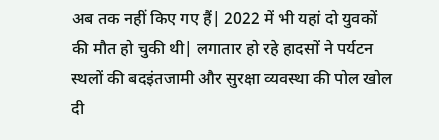अब तक नहीं किए गए हैं| 2022 में भी यहां दो युवकों की मौत हो चुकी थी| लगातार हो रहे हादसों ने पर्यटन स्थलों की बदइंतजामी और सुरक्षा व्यवस्था की पोल खोल दी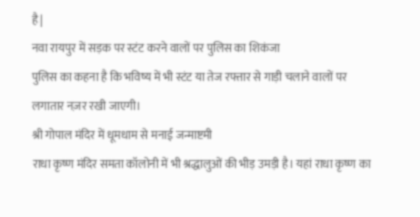है|
नवा रायपुर में सड़क पर स्टंट करने वालों पर पुलिस का शिकंजा
पुलिस का कहना है कि भविष्य में भी स्टंट या तेज रफ्तार से गाड़ी चलाने वालों पर लगातार नज़र रखी जाएगी।
श्री गोपाल मंदिर में धूमधाम से मनाई जन्माष्टमी
राधा कृष्ण मंदिर समता कॉलोनी में भी श्रद्धालुओं की भीड़ उमड़ी है। यहां राधा कृष्ण का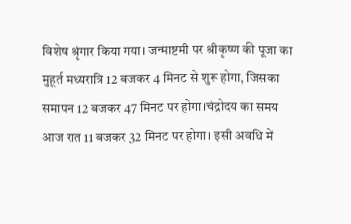विशेष श्रृंगार किया गया। जन्माष्टमी पर श्रीकृष्ण की पूजा का मुहूर्त मध्यरात्रि 12 बजकर 4 मिनट से शुरू होगा, जिसका समापन 12 बजकर 47 मिनट पर होगा।चंद्रोदय का समय आज रात 11 बजकर 32 मिनट पर होगा। इसी अवधि में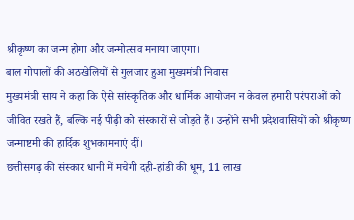श्रीकृष्ण का जन्म होगा और जन्मोत्सव मनाया जाएगा।
बाल गोपालों की अठखेलियों से गुलजार हुआ मुख्यमंत्री निवास
मुख्यमंत्री साय ने कहा कि ऐसे सांस्कृतिक और धार्मिक आयोजन न केवल हमारी परंपराओं को जीवित रखते हैं, बल्कि नई पीढ़ी को संस्कारों से जोड़ते हैं। उन्होंने सभी प्रदेशवासियों को श्रीकृष्ण जन्माष्टमी की हार्दिक शुभकामनाएं दीं।
छत्तीसगढ़ की संस्कार धानी में मचेगी दही-हांडी की धूम, 11 लाख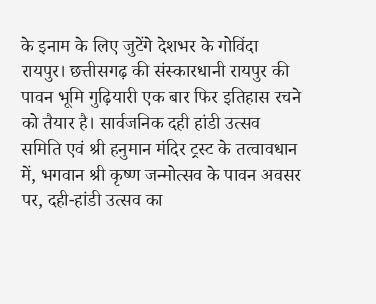के इनाम के लिए जुटेंगे देशभर के गोविंदा
रायपुर। छत्तीसगढ़ की संस्कारधानी रायपुर की पावन भूमि गुढ़ियारी एक बार फिर इतिहास रचने को तैयार है। सार्वजनिक दही हांडी उत्सव समिति एवं श्री हनुमान मंदिर ट्रस्ट के तत्वावधान में, भगवान श्री कृष्ण जन्मोत्सव के पावन अवसर पर, दही-हांडी उत्सव का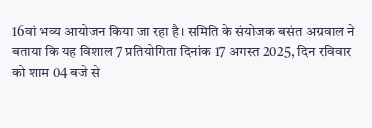16वां भव्य आयोजन किया जा रहा है। समिति के संयोजक बसंत अग्रवाल ने बताया कि यह विशाल 7 प्रतियोगिता दिनांक 17 अगस्त 2025, दिन रविवार को शाम 04 बजे से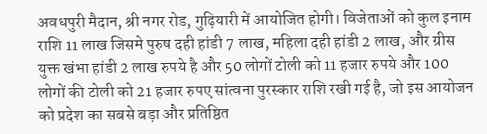अवधपुरी मैदान, श्री नगर रोड, गुढ़ियारी में आयोजित होगी। विजेताओं को कुल इनाम राशि 11 लाख जिसमे पुरुष दही हांडी 7 लाख, महिला दही हांडी 2 लाख, और ग्रीस युक्त खंभा हांडी 2 लाख रुपये है और 50 लोगों टोली को 11 हजार रुपये और 100 लोगों की टोली को 21 हजार रुपए सांत्वना पुरस्कार राशि रखी गई है, जो इस आयोजन को प्रदेश का सबसे बड़ा और प्रतिष्ठित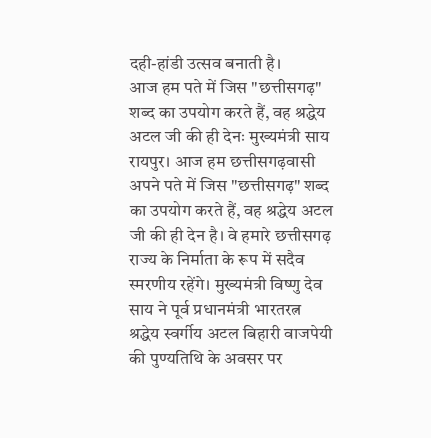दही-हांडी उत्सव बनाती है।
आज हम पते में जिस "छत्तीसगढ़" शब्द का उपयोग करते हैं, वह श्रद्धेय अटल जी की ही देनः मुख्यमंत्री साय
रायपुर। आज हम छत्तीसगढ़वासी अपने पते में जिस "छत्तीसगढ़" शब्द का उपयोग करते हैं, वह श्रद्धेय अटल जी की ही देन है। वे हमारे छत्तीसगढ़ राज्य के निर्माता के रूप में सदैव स्मरणीय रहेंगे। मुख्यमंत्री विष्णु देव साय ने पूर्व प्रधानमंत्री भारतरत्न श्रद्धेय स्वर्गीय अटल बिहारी वाजपेयी की पुण्यतिथि के अवसर पर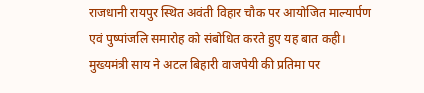राजधानी रायपुर स्थित अवंती विहार चौक पर आयोजित माल्यार्पण एवं पुष्पांजलि समारोह को संबोधित करते हुए यह बात कही। मुख्यमंत्री साय ने अटल बिहारी वाजपेयी की प्रतिमा पर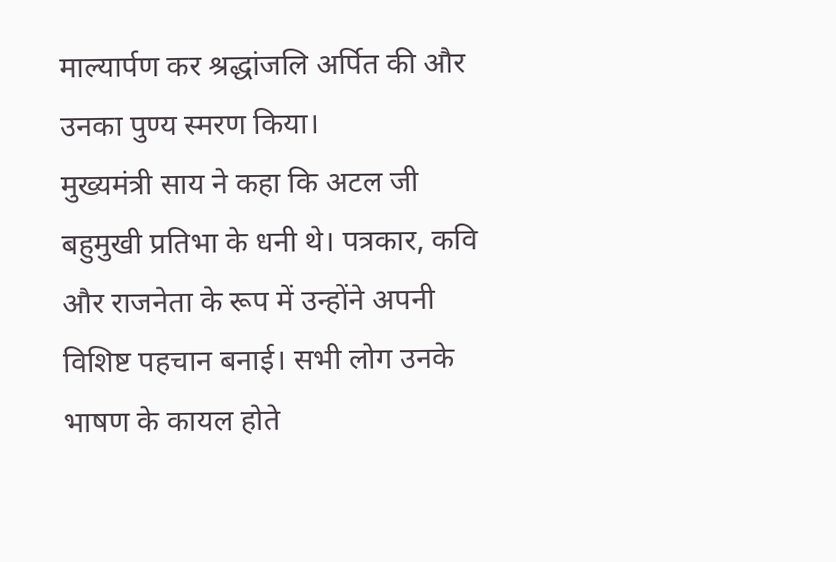माल्यार्पण कर श्रद्धांजलि अर्पित की और उनका पुण्य स्मरण किया।
मुख्यमंत्री साय ने कहा कि अटल जी बहुमुखी प्रतिभा के धनी थे। पत्रकार, कवि और राजनेता के रूप में उन्होंने अपनी विशिष्ट पहचान बनाई। सभी लोग उनके भाषण के कायल होते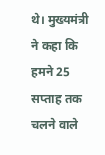थे। मुख्यमंत्री ने कहा कि हमने 25 सप्ताह तक चलने वाले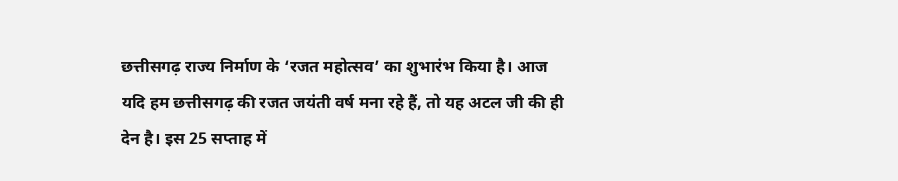छत्तीसगढ़ राज्य निर्माण के ‘रजत महोत्सव’ का शुभारंभ किया है। आज यदि हम छत्तीसगढ़ की रजत जयंती वर्ष मना रहे हैं, तो यह अटल जी की ही देन है। इस 25 सप्ताह में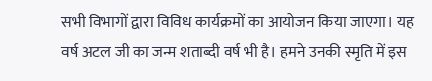सभी विभागों द्वारा विविध कार्यक्रमों का आयोजन किया जाएगा। यह वर्ष अटल जी का जन्म शताब्दी वर्ष भी है। हमने उनकी स्मृति में इस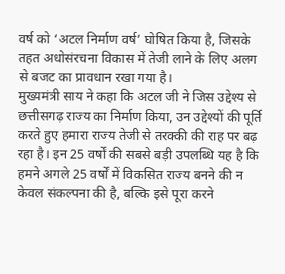वर्ष को ‘अटल निर्माण वर्ष’ घोषित किया है, जिसके तहत अधोसंरचना विकास में तेजी लाने के लिए अलग से बजट का प्रावधान रखा गया है।
मुख्यमंत्री साय ने कहा कि अटल जी ने जिस उद्देश्य से छत्तीसगढ़ राज्य का निर्माण किया, उन उद्देश्यों की पूर्ति करते हुए हमारा राज्य तेजी से तरक्की की राह पर बढ़ रहा है। इन 25 वर्षों की सबसे बड़ी उपलब्धि यह है कि हमने अगले 25 वर्षों में विकसित राज्य बनने की न केवल संकल्पना की है, बल्कि इसे पूरा करने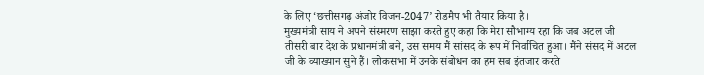के लिए ‘छत्तीसगढ़ अंजोर विजन-2047’ रोडमैप भी तैयार किया है।
मुख्यमंत्री साय ने अपने संस्मरण साझा करते हुए कहा कि मेरा सौभाग्य रहा कि जब अटल जी तीसरी बार देश के प्रधानमंत्री बने, उस समय मैं सांसद के रूप में निर्वाचित हुआ। मैंने संसद में अटल जी के व्याख्यान सुने हैं। लोकसभा में उनके संबोधन का हम सब इंतजार करते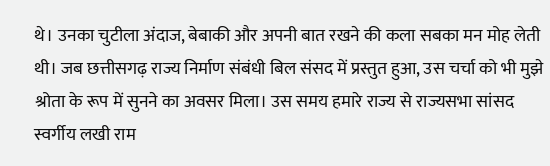थे। उनका चुटीला अंदाज, बेबाकी और अपनी बात रखने की कला सबका मन मोह लेती थी। जब छत्तीसगढ़ राज्य निर्माण संबंधी बिल संसद में प्रस्तुत हुआ, उस चर्चा को भी मुझे श्रोता के रूप में सुनने का अवसर मिला। उस समय हमारे राज्य से राज्यसभा सांसद स्वर्गीय लखी राम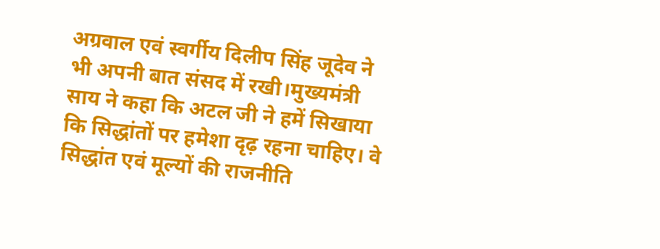अग्रवाल एवं स्वर्गीय दिलीप सिंह जूदेव ने भी अपनी बात संसद में रखी।मुख्यमंत्री साय ने कहा कि अटल जी ने हमें सिखाया कि सिद्धांतों पर हमेशा दृढ़ रहना चाहिए। वे सिद्धांत एवं मूल्यों की राजनीति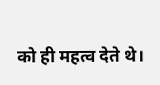को ही महत्व देते थे।